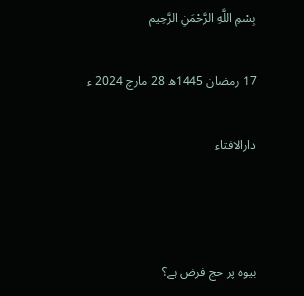بِسْمِ اللَّهِ الرَّحْمَنِ الرَّحِيم

17 رمضان 1445ھ 28 مارچ 2024 ء

دارالافتاء



بیوہ پر حج فرض ہے؟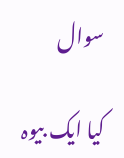سوال

کیا ایک بیوہ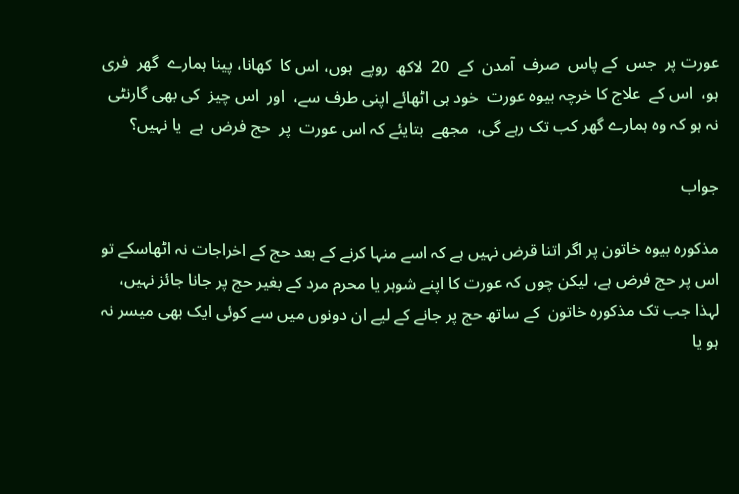عورت پر  جس  کے پاس  صرف  آمدن  کے  20  لاکھ  روپے  ہوں، اس کا  کھانا، پینا ہمارے  گھر  فری ہو،  اس کے  علاج کا خرچہ بیوہ عورت  خود ہی اٹھائے اپنی طرف سے،  اور  اس چیز  کی بھی گارنٹی نہ ہو کہ وہ ہمارے گھر کب تک رہے گی،  مجھے  بتایئے کہ اس عورت  پر  حج فرض  ہے  یا نہیں؟

جواب

مذکورہ بیوہ خاتون پر اگر اتنا قرض نہیں ہے کہ اسے منہا کرنے کے بعد حج کے اخراجات نہ اٹھاسکے تو اس پر حج فرض ہے، لیکن چوں کہ عورت کا اپنے شوہر یا محرم مرد کے بغیر حج پر جانا جائز نہیں، لہذا جب تک مذکورہ خاتون  کے ساتھ حج پر جانے کے لیے ان دونوں میں سے کوئی ایک بھی میسر نہ ہو یا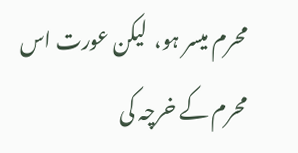محرم میسر ہو،  لیکن عورت اس محرم کے خرچہ کی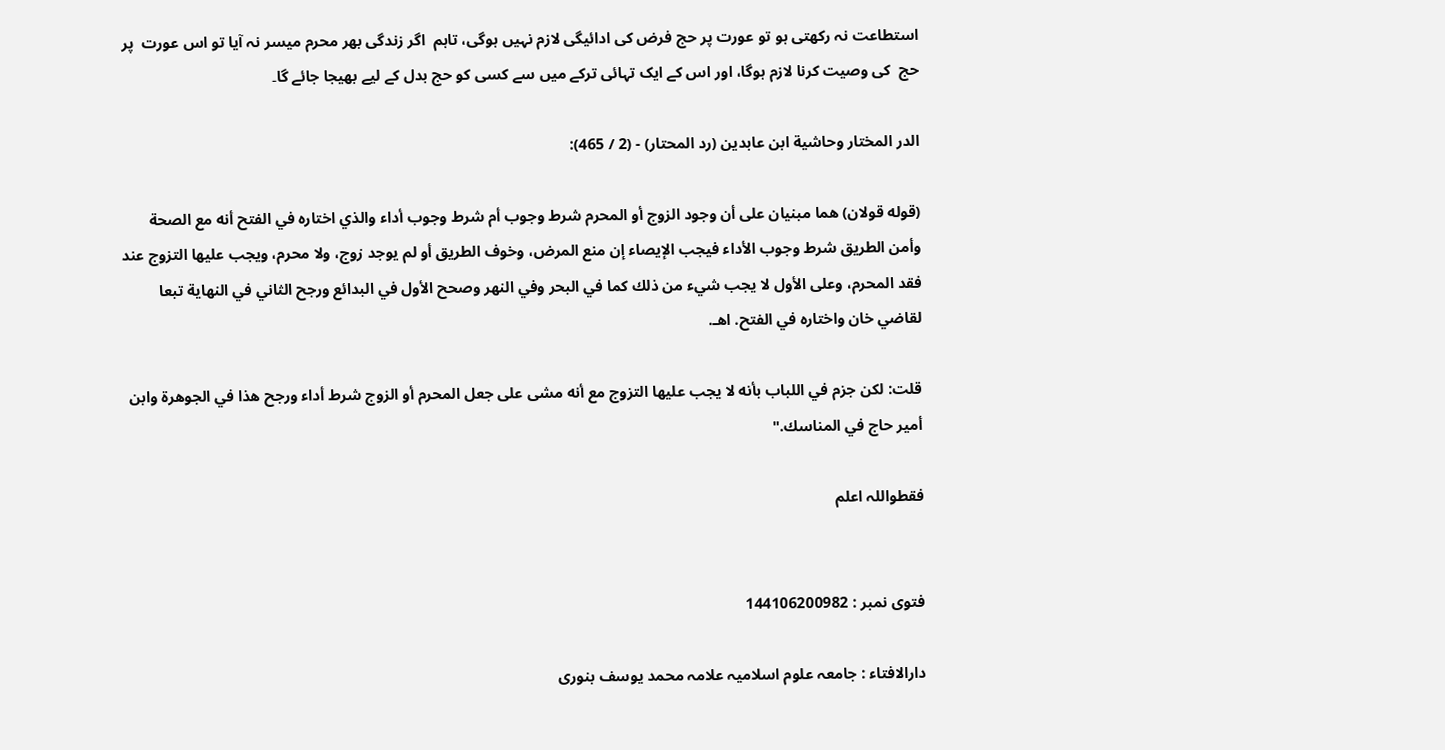استطاعت نہ رکھتی ہو تو عورت پر حج فرض کی ادائیگی لازم نہیں ہوگی، تاہم  اگر زندگی بھر محرم میسر نہ آیا تو اس عورت  پر  حج  کی وصیت کرنا لازم ہوگا، اور اس کے ایک تہائی ترکے میں سے کسی کو حج بدل کے لیے بھیجا جائے گا۔

الدر المختار وحاشية ابن عابدين (رد المحتار) - (2 / 465):

(قوله قولان) هما مبنيان على أن وجود الزوج أو المحرم شرط وجوب أم شرط وجوب أداء والذي اختاره في الفتح أنه مع الصحة وأمن الطريق شرط وجوب الأداء فيجب الإيصاء إن منع المرض، وخوف الطريق أو لم يوجد زوج، ولا محرم، ويجب عليها التزوج عند فقد المحرم، وعلى الأول لا يجب شيء من ذلك كما في البحر وفي النهر وصحح الأول في البدائع ورجح الثاني في النهاية تبعا لقاضي خان واختاره في الفتح. اهـ.

قلت: لكن جزم في اللباب بأنه لا يجب عليها التزوج مع أنه مشى على جعل المحرم أو الزوج شرط أداء ورجح هذا في الجوهرة وابن أمير حاج في المناسك."

فقطواللہ اعلم


فتوی نمبر : 144106200982

دارالافتاء : جامعہ علوم اسلامیہ علامہ محمد یوسف بنوری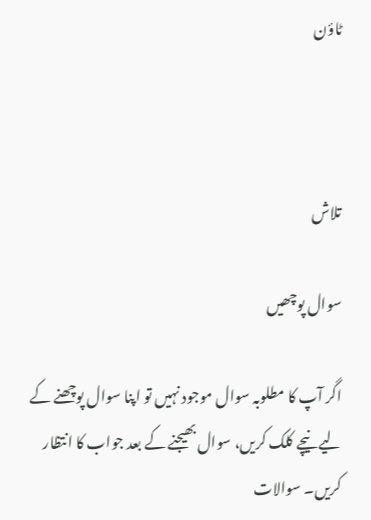ٹاؤن



تلاش

سوال پوچھیں

اگر آپ کا مطلوبہ سوال موجود نہیں تو اپنا سوال پوچھنے کے لیے نیچے کلک کریں، سوال بھیجنے کے بعد جواب کا انتظار کریں۔ سوالات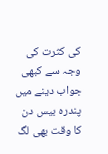کی کثرت کی وجہ سے کبھی جواب دینے میں پندرہ بیس دن کا وقت بھی لگ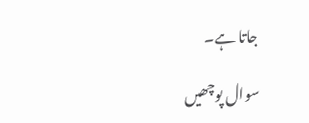جاتا ہے۔

سوال پوچھیں